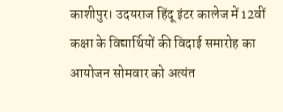काशीपुर। उदयराज हिंदू इंटर कालेज में 12वीं कक्षा के विद्यार्थियों की विदाई समारोह का आयोजन सोमवार को अत्यंत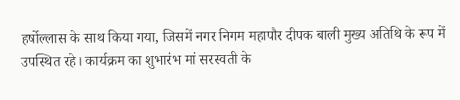हर्षोल्लास के साथ किया गया, जिसमें नगर निगम महापौर दीपक बाली मुख्य अतिथि के रूप में उपस्थित रहे। कार्यक्रम का शुभारंभ मां सरस्वती के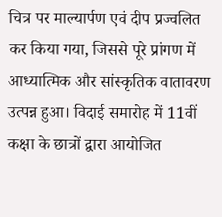चित्र पर माल्यार्पण एवं दीप प्रज्वलित कर किया गया, जिससे पूरे प्रांगण में आध्यात्मिक और सांस्कृतिक वातावरण उत्पन्न हुआ। विदाई समारोह में 11वीं कक्षा के छात्रों द्वारा आयोजित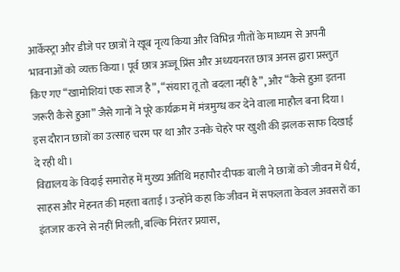आर्केस्ट्रा और डीजे पर छात्रों ने खूब नृत्य किया और विभिन्न गीतों के माध्यम से अपनी भावनाओं को व्यक्त किया। पूर्व छात्र अज्जू प्रिंस और अध्ययनरत छात्र अनस द्वारा प्रस्तुत किए गए “खामोशियां एक साज है”, “संयारा तू तो बदला नहीं है”, और “कैसे हुआ इतना जरूरी कैसे हुआ” जैसे गानों ने पूरे कार्यक्रम में मंत्रमुग्ध कर देने वाला माहौल बना दिया। इस दौरान छात्रों का उत्साह चरम पर था और उनके चेहरे पर खुशी की झलक साफ दिखाई दे रही थी।
विद्यालय के विदाई समारोह में मुख्य अतिथि महापौर दीपक बाली ने छात्रों को जीवन में धैर्य, साहस और मेहनत की महत्ता बताई। उन्होंने कहा कि जीवन में सफलता केवल अवसरों का इंतजार करने से नहीं मिलती, बल्कि निरंतर प्रयास,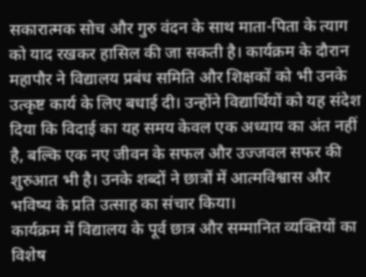सकारात्मक सोच और गुरु वंदन के साथ माता-पिता के त्याग को याद रखकर हासिल की जा सकती है। कार्यक्रम के दौरान महापौर ने विद्यालय प्रबंध समिति और शिक्षकों को भी उनके उत्कृष्ट कार्य के लिए बधाई दी। उन्होंने विद्यार्थियों को यह संदेश दिया कि विदाई का यह समय केवल एक अध्याय का अंत नहीं है, बल्कि एक नए जीवन के सफल और उज्जवल सफर की शुरुआत भी है। उनके शब्दों ने छात्रों में आत्मविश्वास और भविष्य के प्रति उत्साह का संचार किया।
कार्यक्रम में विद्यालय के पूर्व छात्र और सम्मानित व्यक्तियों का विशेष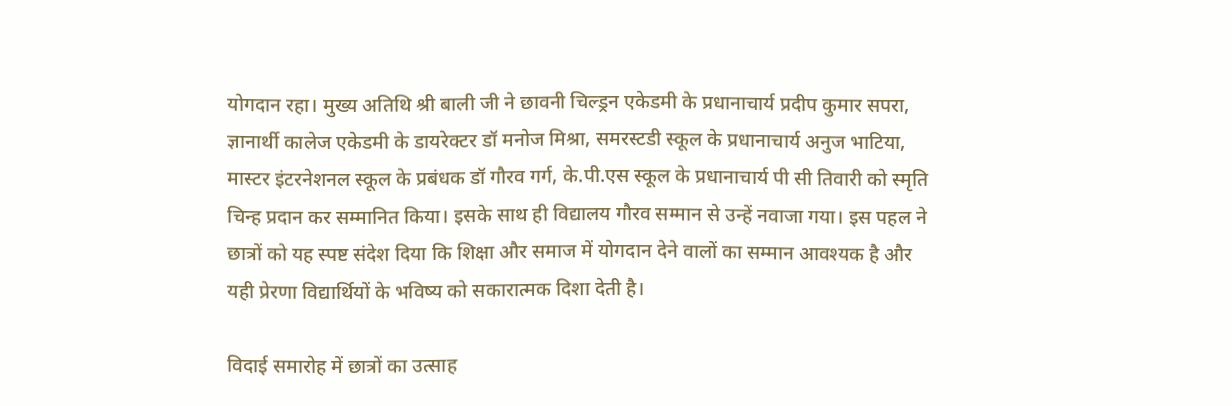योगदान रहा। मुख्य अतिथि श्री बाली जी ने छावनी चिल्ड्रन एकेडमी के प्रधानाचार्य प्रदीप कुमार सपरा, ज्ञानार्थी कालेज एकेडमी के डायरेक्टर डॉ मनोज मिश्रा, समरस्टडी स्कूल के प्रधानाचार्य अनुज भाटिया, मास्टर इंटरनेशनल स्कूल के प्रबंधक डॉ गौरव गर्ग, के.पी.एस स्कूल के प्रधानाचार्य पी सी तिवारी को स्मृति चिन्ह प्रदान कर सम्मानित किया। इसके साथ ही विद्यालय गौरव सम्मान से उन्हें नवाजा गया। इस पहल ने छात्रों को यह स्पष्ट संदेश दिया कि शिक्षा और समाज में योगदान देने वालों का सम्मान आवश्यक है और यही प्रेरणा विद्यार्थियों के भविष्य को सकारात्मक दिशा देती है।

विदाई समारोह में छात्रों का उत्साह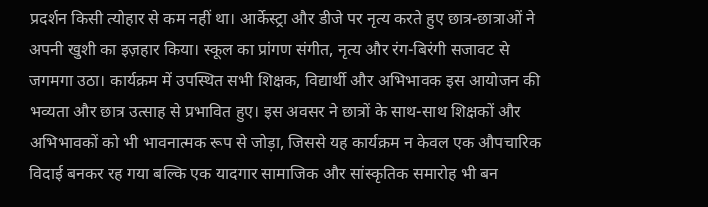प्रदर्शन किसी त्योहार से कम नहीं था। आर्केस्ट्रा और डीजे पर नृत्य करते हुए छात्र-छात्राओं ने अपनी खुशी का इज़हार किया। स्कूल का प्रांगण संगीत, नृत्य और रंग-बिरंगी सजावट से जगमगा उठा। कार्यक्रम में उपस्थित सभी शिक्षक, विद्यार्थी और अभिभावक इस आयोजन की भव्यता और छात्र उत्साह से प्रभावित हुए। इस अवसर ने छात्रों के साथ-साथ शिक्षकों और अभिभावकों को भी भावनात्मक रूप से जोड़ा, जिससे यह कार्यक्रम न केवल एक औपचारिक विदाई बनकर रह गया बल्कि एक यादगार सामाजिक और सांस्कृतिक समारोह भी बन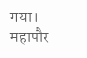गया।
महापौर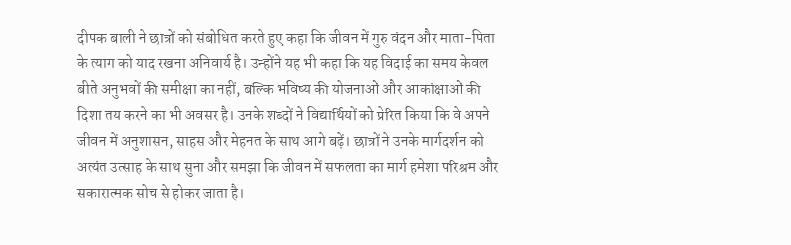दीपक बाली ने छात्रों को संबोधित करते हुए कहा कि जीवन में गुरु वंदन और माता-पिता के त्याग को याद रखना अनिवार्य है। उन्होंने यह भी कहा कि यह विदाई का समय केवल बीते अनुभवों की समीक्षा का नहीं, बल्कि भविष्य की योजनाओं और आकांक्षाओं की दिशा तय करने का भी अवसर है। उनके शब्दों ने विद्यार्थियों को प्रेरित किया कि वे अपने जीवन में अनुशासन, साहस और मेहनत के साथ आगे बढ़ें। छात्रों ने उनके मार्गदर्शन को अत्यंत उत्साह के साथ सुना और समझा कि जीवन में सफलता का मार्ग हमेशा परिश्रम और सकारात्मक सोच से होकर जाता है।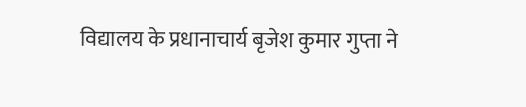विद्यालय के प्रधानाचार्य बृजेश कुमार गुप्ता ने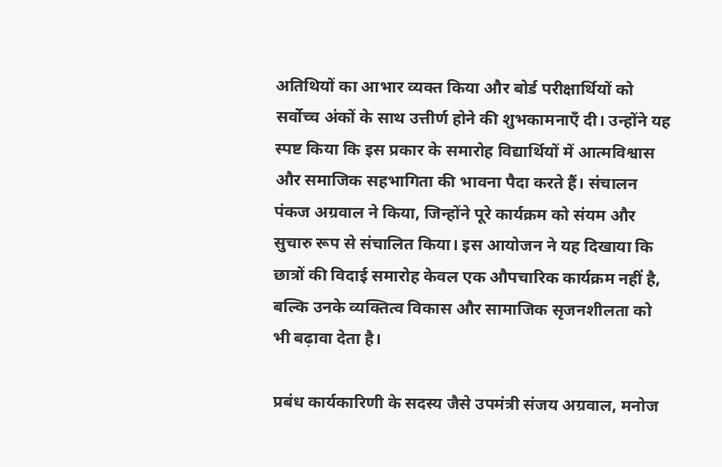अतिथियों का आभार व्यक्त किया और बोर्ड परीक्षार्थियों को सर्वोच्च अंकों के साथ उत्तीर्ण होने की शुभकामनाएँ दी। उन्होंने यह स्पष्ट किया कि इस प्रकार के समारोह विद्यार्थियों में आत्मविश्वास और समाजिक सहभागिता की भावना पैदा करते हैं। संचालन पंकज अग्रवाल ने किया, जिन्होंने पूरे कार्यक्रम को संयम और सुचारु रूप से संचालित किया। इस आयोजन ने यह दिखाया कि छात्रों की विदाई समारोह केवल एक औपचारिक कार्यक्रम नहीं है, बल्कि उनके व्यक्तित्व विकास और सामाजिक सृजनशीलता को भी बढ़ावा देता है।

प्रबंध कार्यकारिणी के सदस्य जैसे उपमंत्री संजय अग्रवाल, मनोज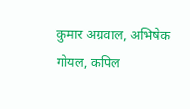कुमार अग्रवाल, अभिषेक गोयल, कपिल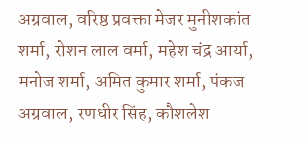अग्रवाल, वरिष्ठ प्रवक्ता मेजर मुनीशकांत शर्मा, रोशन लाल वर्मा, महेश चंद्र आर्या, मनोज शर्मा, अमित कुमार शर्मा, पंकज अग्रवाल, रणधीर सिंह, कौशलेश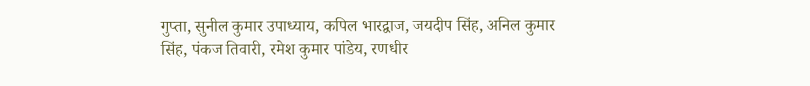गुप्ता, सुनील कुमार उपाध्याय, कपिल भारद्वाज, जयदीप सिंह, अनिल कुमार सिंह, पंकज तिवारी, रमेश कुमार पांडेय, रणधीर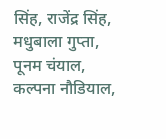सिंह, राजेंद्र सिंह, मधुबाला गुप्ता, पूनम चंयाल, कल्पना नौडियाल,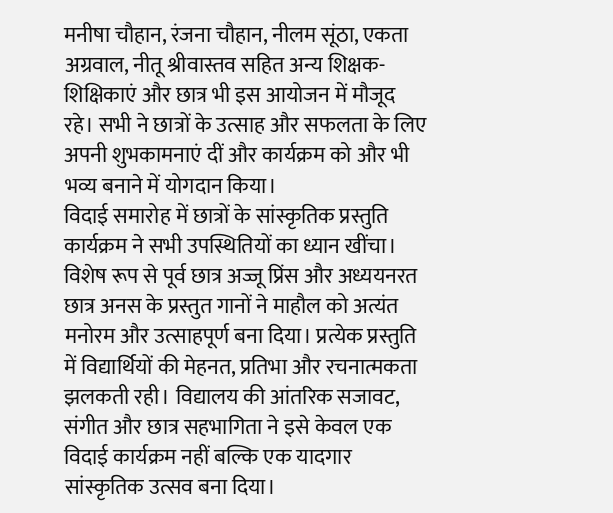मनीषा चौहान, रंजना चौहान, नीलम सूंठा, एकता अग्रवाल, नीतू श्रीवास्तव सहित अन्य शिक्षक-शिक्षिकाएं और छात्र भी इस आयोजन में मौजूद रहे। सभी ने छात्रों के उत्साह और सफलता के लिए अपनी शुभकामनाएं दीं और कार्यक्रम को और भी भव्य बनाने में योगदान किया।
विदाई समारोह में छात्रों के सांस्कृतिक प्रस्तुति कार्यक्रम ने सभी उपस्थितियों का ध्यान खींचा। विशेष रूप से पूर्व छात्र अज्जू प्रिंस और अध्ययनरत छात्र अनस के प्रस्तुत गानों ने माहौल को अत्यंत मनोरम और उत्साहपूर्ण बना दिया। प्रत्येक प्रस्तुति में विद्यार्थियों की मेहनत, प्रतिभा और रचनात्मकता झलकती रही। विद्यालय की आंतरिक सजावट, संगीत और छात्र सहभागिता ने इसे केवल एक विदाई कार्यक्रम नहीं बल्कि एक यादगार सांस्कृतिक उत्सव बना दिया।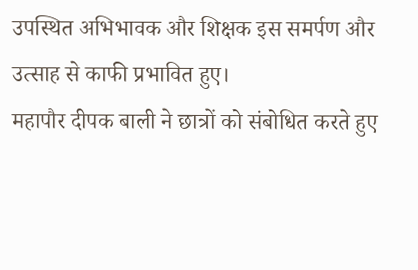उपस्थित अभिभावक और शिक्षक इस समर्पण और उत्साह से काफी प्रभावित हुए।
महापौर दीपक बाली ने छात्रों को संबोधित करते हुए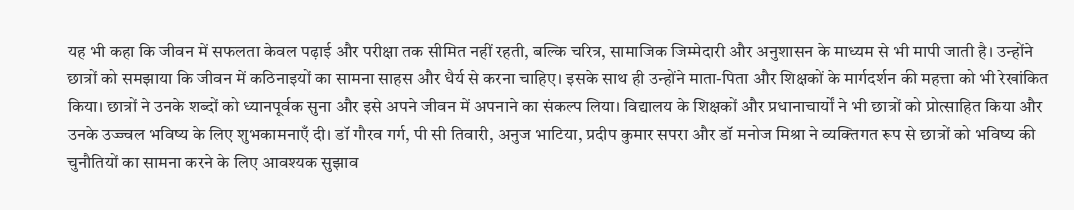यह भी कहा कि जीवन में सफलता केवल पढ़ाई और परीक्षा तक सीमित नहीं रहती, बल्कि चरित्र, सामाजिक जिम्मेदारी और अनुशासन के माध्यम से भी मापी जाती है। उन्होंने छात्रों को समझाया कि जीवन में कठिनाइयों का सामना साहस और धैर्य से करना चाहिए। इसके साथ ही उन्होंने माता-पिता और शिक्षकों के मार्गदर्शन की महत्ता को भी रेखांकित किया। छात्रों ने उनके शब्दों को ध्यानपूर्वक सुना और इसे अपने जीवन में अपनाने का संकल्प लिया। विद्यालय के शिक्षकों और प्रधानाचार्यों ने भी छात्रों को प्रोत्साहित किया और उनके उज्ज्वल भविष्य के लिए शुभकामनाएँ दी। डॉ गौरव गर्ग, पी सी तिवारी, अनुज भाटिया, प्रदीप कुमार सपरा और डॉ मनोज मिश्रा ने व्यक्तिगत रूप से छात्रों को भविष्य की चुनौतियों का सामना करने के लिए आवश्यक सुझाव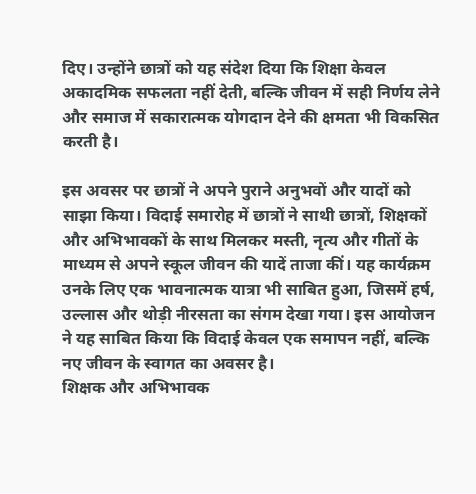दिए। उन्होंने छात्रों को यह संदेश दिया कि शिक्षा केवल अकादमिक सफलता नहीं देती, बल्कि जीवन में सही निर्णय लेने और समाज में सकारात्मक योगदान देने की क्षमता भी विकसित करती है।

इस अवसर पर छात्रों ने अपने पुराने अनुभवों और यादों को साझा किया। विदाई समारोह में छात्रों ने साथी छात्रों, शिक्षकों और अभिभावकों के साथ मिलकर मस्ती, नृत्य और गीतों के माध्यम से अपने स्कूल जीवन की यादें ताजा कीं। यह कार्यक्रम उनके लिए एक भावनात्मक यात्रा भी साबित हुआ, जिसमें हर्ष, उल्लास और थोड़ी नीरसता का संगम देखा गया। इस आयोजन ने यह साबित किया कि विदाई केवल एक समापन नहीं, बल्कि नए जीवन के स्वागत का अवसर है।
शिक्षक और अभिभावक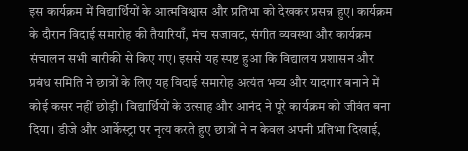इस कार्यक्रम में विद्यार्थियों के आत्मविश्वास और प्रतिभा को देखकर प्रसन्न हुए। कार्यक्रम के दौरान विदाई समारोह की तैयारियाँ, मंच सजावट, संगीत व्यवस्था और कार्यक्रम संचालन सभी बारीकी से किए गए। इससे यह स्पष्ट हुआ कि विद्यालय प्रशासन और प्रबंध समिति ने छात्रों के लिए यह विदाई समारोह अत्यंत भव्य और यादगार बनाने में कोई कसर नहीं छोड़ी। विद्यार्थियों के उत्साह और आनंद ने पूरे कार्यक्रम को जीवंत बना दिया। डीजे और आर्केस्ट्रा पर नृत्य करते हुए छात्रों ने न केवल अपनी प्रतिभा दिखाई,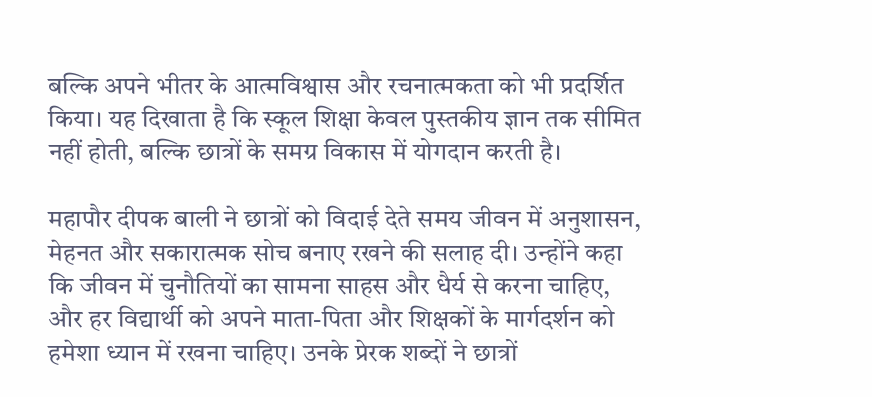बल्कि अपने भीतर के आत्मविश्वास और रचनात्मकता को भी प्रदर्शित किया। यह दिखाता है कि स्कूल शिक्षा केवल पुस्तकीय ज्ञान तक सीमित नहीं होती, बल्कि छात्रों के समग्र विकास में योगदान करती है।

महापौर दीपक बाली ने छात्रों को विदाई देते समय जीवन में अनुशासन, मेहनत और सकारात्मक सोच बनाए रखने की सलाह दी। उन्होंने कहा कि जीवन में चुनौतियों का सामना साहस और धैर्य से करना चाहिए, और हर विद्यार्थी को अपने माता-पिता और शिक्षकों के मार्गदर्शन को हमेशा ध्यान में रखना चाहिए। उनके प्रेरक शब्दों ने छात्रों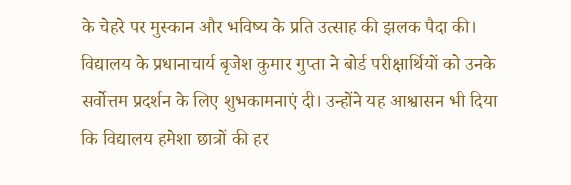के चेहरे पर मुस्कान और भविष्य के प्रति उत्साह की झलक पैदा की। विद्यालय के प्रधानाचार्य बृजेश कुमार गुप्ता ने बोर्ड परीक्षार्थियों को उनके सर्वोत्तम प्रदर्शन के लिए शुभकामनाएं दी। उन्होंने यह आश्वासन भी दिया कि विद्यालय हमेशा छात्रों की हर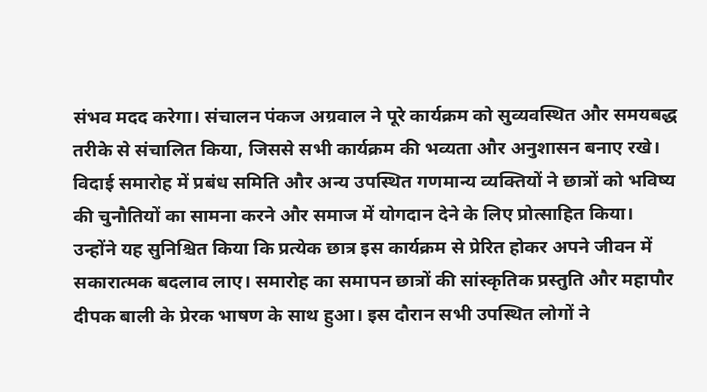संभव मदद करेगा। संचालन पंकज अग्रवाल ने पूरे कार्यक्रम को सुव्यवस्थित और समयबद्ध तरीके से संचालित किया, जिससे सभी कार्यक्रम की भव्यता और अनुशासन बनाए रखे।
विदाई समारोह में प्रबंध समिति और अन्य उपस्थित गणमान्य व्यक्तियों ने छात्रों को भविष्य की चुनौतियों का सामना करने और समाज में योगदान देने के लिए प्रोत्साहित किया। उन्होंने यह सुनिश्चित किया कि प्रत्येक छात्र इस कार्यक्रम से प्रेरित होकर अपने जीवन में सकारात्मक बदलाव लाए। समारोह का समापन छात्रों की सांस्कृतिक प्रस्तुति और महापौर दीपक बाली के प्रेरक भाषण के साथ हुआ। इस दौरान सभी उपस्थित लोगों ने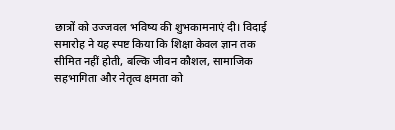छात्रों को उज्जवल भविष्य की शुभकामनाएं दी। विदाई समारोह ने यह स्पष्ट किया कि शिक्षा केवल ज्ञान तक सीमित नहीं होती, बल्कि जीवन कौशल, सामाजिक सहभागिता और नेतृत्व क्षमता को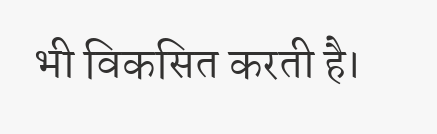भी विकसित करती है।